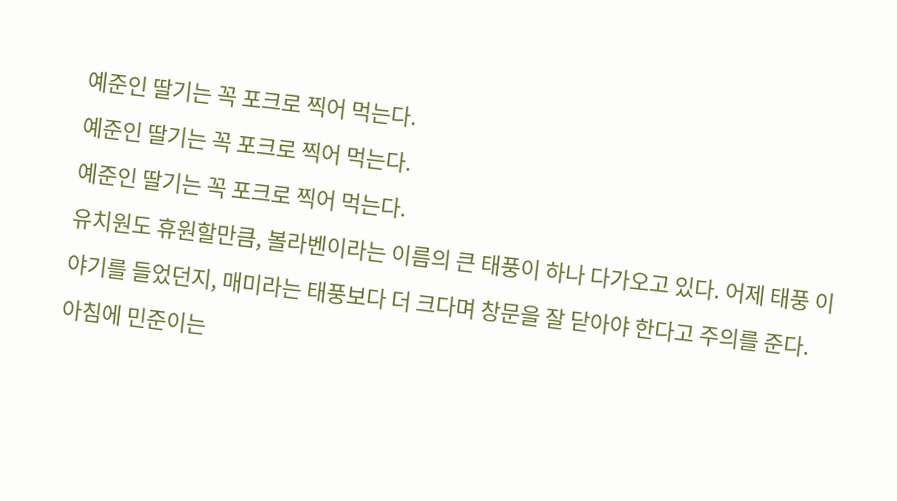예준인 딸기는 꼭 포크로 찍어 먹는다.
예준인 딸기는 꼭 포크로 찍어 먹는다.
예준인 딸기는 꼭 포크로 찍어 먹는다.
유치원도 휴원할만큼, 볼라벤이라는 이름의 큰 태풍이 하나 다가오고 있다. 어제 태풍 이야기를 들었던지, 매미라는 태풍보다 더 크다며 창문을 잘 닫아야 한다고 주의를 준다. 아침에 민준이는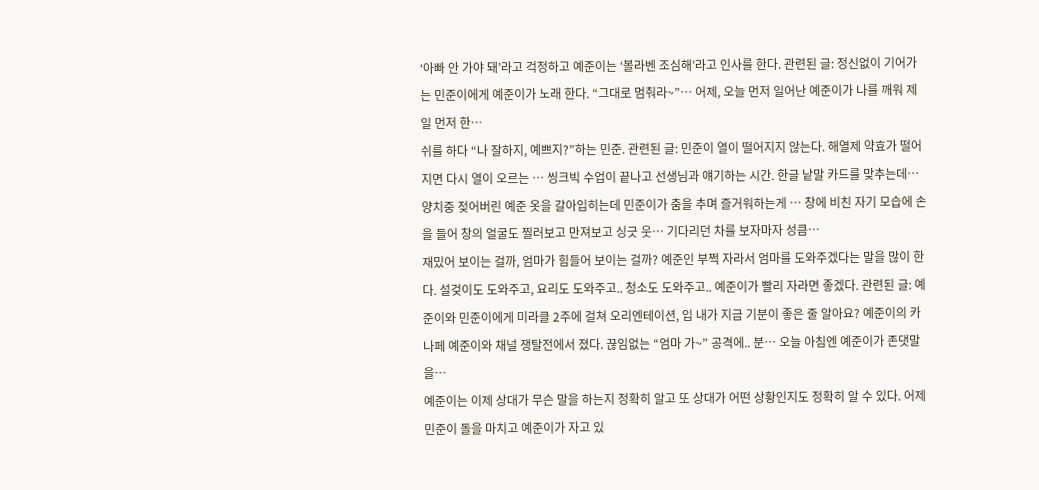‘아빠 안 가야 돼’라고 걱정하고 예준이는 ‘볼라벤 조심해’라고 인사를 한다. 관련된 글: 정신없이 기어가는 민준이에게 예준이가 노래 한다. “그대로 멈춰라~”… 어제, 오늘 먼저 일어난 예준이가 나를 깨워 제일 먼저 한…
쉬를 하다 “나 잘하지, 예쁘지?”하는 민준. 관련된 글: 민준이 열이 떨어지지 않는다. 해열제 약효가 떨어지면 다시 열이 오르는 … 씽크빅 수업이 끝나고 선생님과 얘기하는 시간. 한글 낱말 카드를 맞추는데… 양치중 젖어버린 예준 옷을 갈아입히는데 민준이가 춤을 추며 즐거워하는게 … 창에 비친 자기 모습에 손을 들어 창의 얼굴도 찔러보고 만져보고 싱긋 웃… 기다리던 차를 보자마자 성큼…
재밌어 보이는 걸까, 엄마가 힘들어 보이는 걸까? 예준인 부쩍 자라서 엄마를 도와주겠다는 말을 많이 한다. 설겆이도 도와주고, 요리도 도와주고.. 청소도 도와주고.. 예준이가 빨리 자라면 좋겠다. 관련된 글: 예준이와 민준이에게 미라클 2주에 걸쳐 오리엔테이션, 입 내가 지금 기분이 좋은 줄 알아요? 예준이의 카나페 예준이와 채널 쟁탈전에서 졌다. 끊임없는 “엄마 가~” 공격에.. 분… 오늘 아침엔 예준이가 존댓말을…
예준이는 이제 상대가 무슨 말을 하는지 정확히 알고 또 상대가 어떤 상황인지도 정확히 알 수 있다. 어제 민준이 돌을 마치고 예준이가 자고 있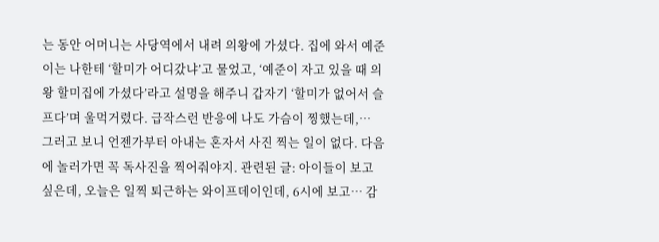는 동안 어머니는 사당역에서 내려 의왕에 가셨다. 집에 와서 예준이는 나한테 ‘할미가 어디갔냐’고 물었고, ‘예준이 자고 있을 때 의왕 할미집에 가셨다’라고 설명을 해주니 갑자기 ‘할미가 없어서 슬프다’며 울먹거렸다. 급작스런 반응에 나도 가슴이 찡했는데,…
그러고 보니 언젠가부터 아내는 혼자서 사진 찍는 일이 없다. 다음에 놀러가면 꼭 독사진을 찍어줘야지. 관련된 글: 아이들이 보고 싶은데, 오늘은 일찍 퇴근하는 와이프데이인데, 6시에 보고… 감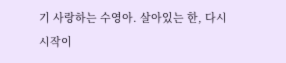기 사랑하는 수영아. 살아있는 한, 다시 시작이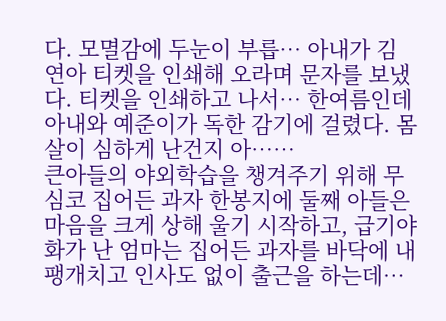다. 모멸감에 두눈이 부릅… 아내가 김연아 티켓을 인쇄해 오라며 문자를 보냈다. 티켓을 인쇄하고 나서… 한여름인데 아내와 예준이가 독한 감기에 걸렸다. 몸살이 심하게 난건지 아……
큰아들의 야외학습을 챙겨주기 위해 무심코 집어든 과자 한봉지에 둘째 아들은 마음을 크게 상해 울기 시작하고, 급기야 화가 난 엄마는 집어든 과자를 바닥에 내 팽개치고 인사도 없이 출근을 하는데…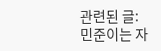관련된 글: 민준이는 자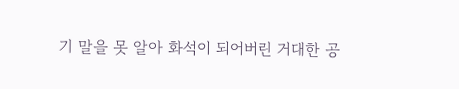기 말을 못 알아 화석이 되어버린 거대한 공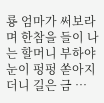룡 엄마가 써보라며 한참을 들이 나는 할머니 부하야 눈이 펑펑 쏟아지더니 길은 금 …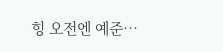힝 오전엔 예준…